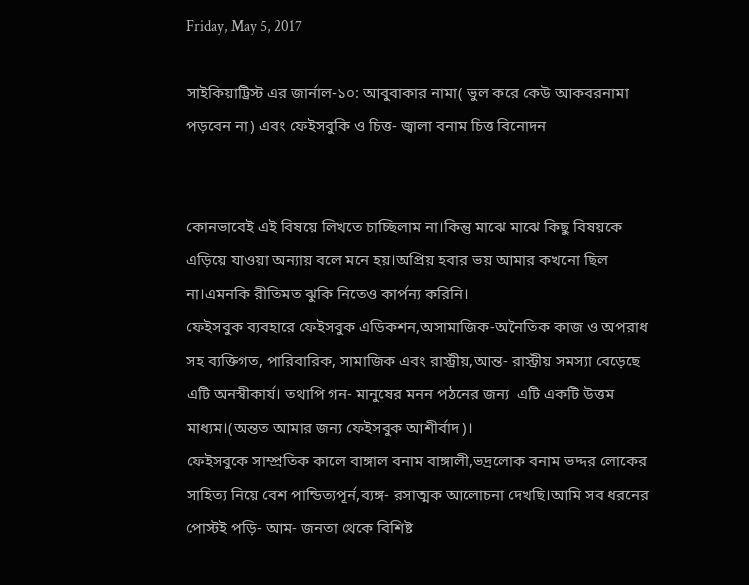Friday, May 5, 2017

সাইকিয়াট্রিস্ট এর জার্নাল-১০: আবুবাকার নামা( ভুল করে কেউ আকবরনামা পড়বেন না) এবং ফেইসবুকি ও চিত্ত- জ্বালা বনাম চিত্ত বিনোদন


কোনভাবেই এই বিষয়ে লিখতে চাচ্ছিলাম না।কিন্তু মাঝে মাঝে কিছু বিষয়কে এড়িয়ে যাওয়া অন্যায় বলে মনে হয়।অপ্রিয় হবার ভয় আমার কখনো ছিল না।এমনকি রীতিমত ঝুকি নিতেও কার্পন্য করিনি।
ফেইসবুক ব্যবহারে ফেইসবুক এডিকশন,অসামাজিক-অনৈতিক কাজ ও অপরাধ সহ ব্যক্তিগত, পারিবারিক, সামাজিক এবং রাস্ট্রীয়,আন্ত- রাস্ট্রীয় সমস্যা বেড়েছে  এটি অনস্বীকার্য। তথাপি গন- মানুষের মনন পঠনের জন্য  এটি একটি উত্তম মাধ্যম।(অন্তত আমার জন্য ফেইসবুক আশীর্বাদ)।
ফেইসবুকে সাম্প্রতিক কালে বাঙ্গাল বনাম বাঙ্গালী,ভদ্রলোক বনাম ভদ্দর লোকের সাহিত্য নিয়ে বেশ পান্ডিত্যপূর্ন,ব্যঙ্গ- রসাত্মক আলোচনা দেখছি।আমি সব ধরনের পোস্টই পড়ি- আম- জনতা থেকে বিশিষ্ট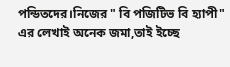পন্ডিতদের।নিজের " বি পজিটিভ বি হ্যাপী" এর লেখাই অনেক জমা,তাই ইচ্ছে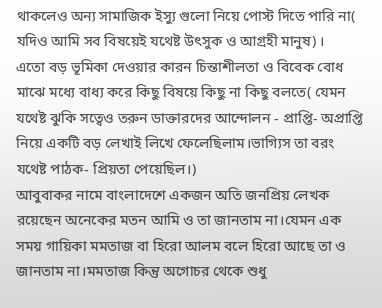থাকলেও অন্য সামাজিক ইস্যু গুলো নিয়ে পোস্ট দিতে পারি না( যদিও আমি সব বিষয়েই যথেষ্ট উৎসুক ও আগ্রহী মানুষ) ।
এতো বড় ভূমিকা দেওয়ার কারন চিন্তাশীলতা ও বিবেক বোধ মাঝে মধ্যে বাধ্য করে কিছু বিষয়ে কিছু না কিছু বলতে( যেমন যথেষ্ট ঝুকি সত্বেও তরুন ডাক্তারদের আন্দোলন - প্রাপ্তি- অপ্রাপ্তি নিয়ে একটি বড় লেখাই লিখে ফেলেছিলাম।ভাগ্যিস তা বরং যথেষ্ট পাঠক- প্রিয়তা পেয়েছিল।)
আবুবাকর নামে বাংলাদেশে একজন অতি জনপ্রিয় লেখক রয়েছেন অনেকের মতন আমি ও তা জানতাম না।যেমন এক সময় গায়িকা মমতাজ বা হিরো আলম বলে হিরো আছে তা ও জানতাম না।মমতাজ কিন্তু অগোচর থেকে শুধু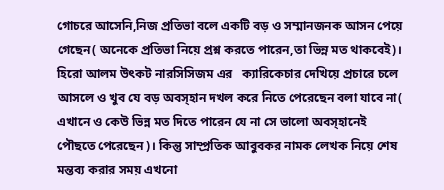গোচরে আসেনি,নিজ প্রতিভা বলে একটি বড় ও সম্মানজনক আসন পেয়ে গেছেন( অনেকে প্রতিভা নিয়ে প্রশ্ন করতে পারেন,তা ভিন্ন মত থাকবেই)। হিরো আলম উৎকট নারসিসিজম এর   ক্যারিকেচার দেখিয়ে প্রচারে চলে আসলে ও খুব যে বড় অবস্হান দখল করে নিতে পেরেছেন বলা যাবে না( এখানে ও কেউ ভিন্ন মত দিতে পারেন যে না সে ভালো অবস্হানেই পৌছতে পেরেছেন)। কিন্তু সাম্প্রতিক আবুবকর নামক লেখক নিয়ে শেষ মন্তব্য করার সময় এখনো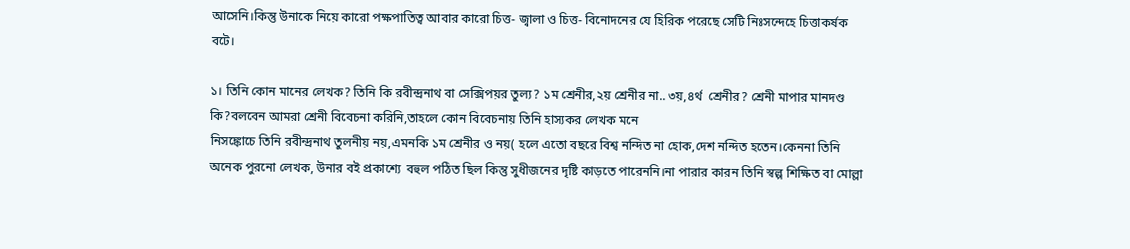আসেনি।কিন্তু উনাকে নিয়ে কারো পক্ষপাতিত্ব আবার কারো চিত্ত- জ্বালা ও চিত্ত- বিনোদনের যে হিরিক পরেছে সেটি নিঃসন্দেহে চিত্তাকর্ষক বটে।

১। তিনি কোন মানের লেখক? তিনি কি রবীন্দ্রনাথ বা সেক্সিপয়র তুল্য? ১ম শ্রেনীর,২য় শ্রেনীর না.. ৩য়,৪র্থ  শ্রেনীর? শ্রেনী মাপার মানদণ্ড কি?বলবেন আমরা শ্রেনী বিবেচনা করিনি,তাহলে কোন বিবেচনায় তিনি হাস্যকর লেখক মনে
নিসঙ্কোচে তিনি রবীন্দ্রনাথ তুলনীয় নয়,এমনকি ১ম শ্রেনীর ও নয়( হলে এতো বছরে বিশ্ব নন্দিত না হোক,দেশ নন্দিত হতেন।কেননা তিনি অনেক পুরনো লেখক, উনার বই প্রকাশ্যে  বহুল পঠিত ছিল কিন্তু সুধীজনের দৃষ্টি কাড়তে পারেননি।না পারার কারন তিনি স্বল্প শিক্ষিত বা মোল্লা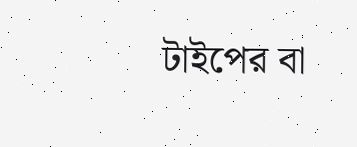টাইপের বা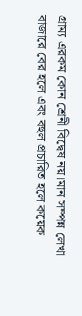গ্রাম্য এরকম কোন শ্রেনী বিদ্বেষ নয়।মান সম্পন্ন লেখা বাজারে বের হলে এবং বহুল প্রচারিত হলে কয়েক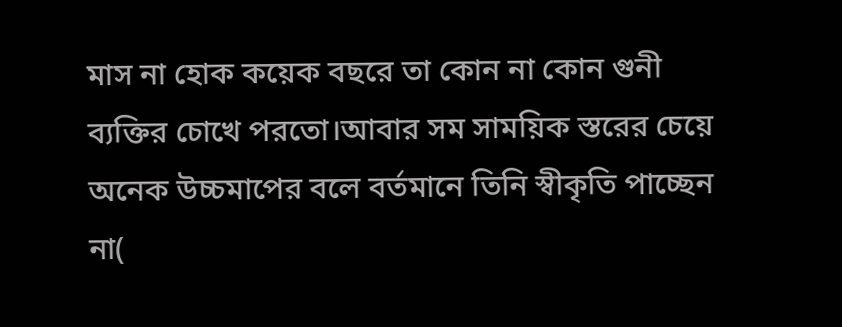মাস না হোক কয়েক বছরে তা কোন না কোন গুনী ব্যক্তির চোখে পরতো।আবার সম সাময়িক স্তরের চেয়ে অনেক উচ্চমাপের বলে বর্তমানে তিনি স্বীকৃতি পাচ্ছেন না(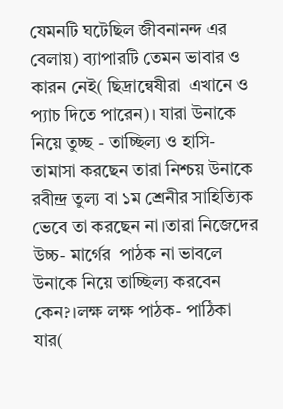যেমনটি ঘটেছিল জীবনানন্দ এর বেলায়) ব্যাপারটি তেমন ভাবার ও কারন নেই( ছিদ্রান্বেষীরা  এখানে ও প্যাচ দিতে পারেন)। যারা উনাকে নিয়ে তুচ্ছ - তাচ্ছিল্য ও হাসি- তামাসা করছেন তারা নিশ্চয় উনাকে রবীন্দ্র তুল্য বা ১ম শ্রেনীর সাহিত্যিক ভেবে তা করছেন না।তারা নিজেদের উচ্চ- মার্গের  পাঠক না ভাবলে উনাকে নিয়ে তাচ্ছিল্য করবেন কেন?।লক্ষ লক্ষ পাঠক- পাঠিকা যার(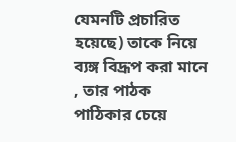যেমনটি প্রচারিত হয়েছে) তাকে নিয়ে ব্যঙ্গ বিদ্রূপ করা মানে , তার পাঠক পাঠিকার চেয়ে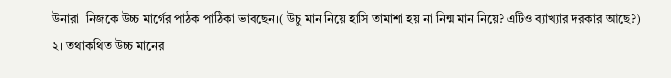উনারা  নিজকে উচ্চ মার্গের পাঠক পাঠিকা ভাবছেন।( উচু মান নিয়ে হাসি তামাশা হয় না নিন্ম মান নিয়ে? এটিও ব্যাখ্যার দরকার আছে?)
২। তথাকথিত উচ্চ মানের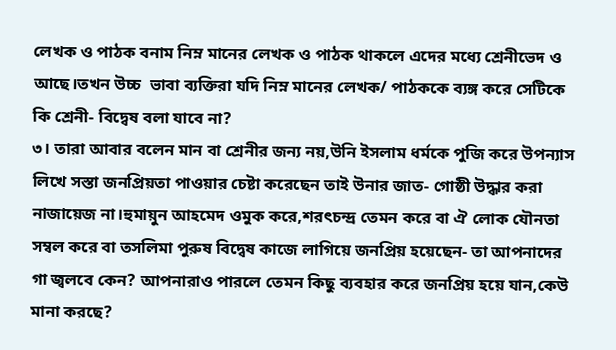লেখক ও পাঠক বনাম নিম্ন মানের লেখক ও পাঠক থাকলে এদের মধ্যে শ্রেনীভেদ ও আছে।তখন উচ্চ  ভাবা ব্যক্তিরা যদি নিম্ন মানের লেখক/ পাঠককে ব্যঙ্গ করে সেটিকে কি শ্রেনী- বিদ্বেষ বলা যাবে না?
৩। তারা আবার বলেন মান বা শ্রেনীর জন্য নয়,উনি ইসলাম ধর্মকে পুজি করে উপন্যাস লিখে সস্তা জনপ্রিয়তা পাওয়ার চেষ্টা করেছেন তাই উনার জাত- গোষ্ঠী উদ্ধার করা নাজায়েজ না।হুমায়ুন আহমেদ ওমুক করে,শরৎচন্দ্র তেমন করে বা ঐ লোক যৌনতা সম্বল করে বা তসলিমা পুরুষ বিদ্বেষ কাজে লাগিয়ে জনপ্রিয় হয়েছেন- তা আপনাদের গা জ্বলবে কেন? আপনারাও পারলে তেমন কিছু ব্যবহার করে জনপ্রিয় হয়ে যান,কেউ মানা করছে?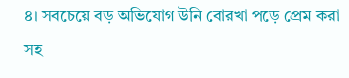৪। সবচেয়ে বড় অভিযোগ উনি বোরখা পড়ে প্রেম করা সহ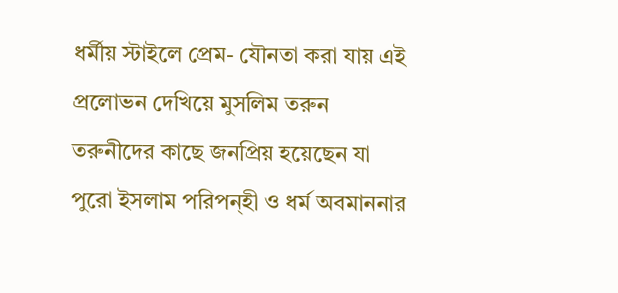ধর্মীয় স্টাইলে প্রেম- যৌনতা করা যায় এই প্রলোভন দেখিয়ে মুসলিম তরুন তরুনীদের কাছে জনপ্রিয় হয়েছেন যা পুরো ইসলাম পরিপন্হী ও ধর্ম অবমাননার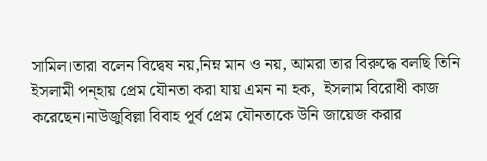সামিল।তারা বলেন বিদ্বেষ নয়,নিম্ন মান ও নয়, আমরা তার বিরুদ্ধে বলছি তিনি ইসলামী পন্হায় প্রেম যৌনতা করা যায় এমন না হক,  ইসলাম বিরোধী কাজ করেছেন।নাউজুবিল্লা বিবাহ পূর্ব প্রেম যৌনতাকে উনি জায়েজ করার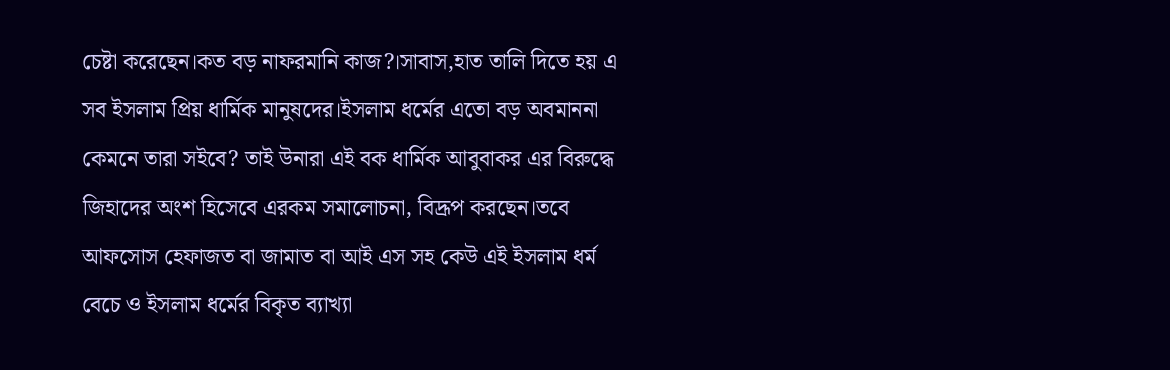চেষ্টা করেছেন।কত বড় নাফরমানি কাজ?।সাবাস,হাত তালি দিতে হয় এ সব ইসলাম প্রিয় ধার্মিক মানুষদের।ইসলাম ধর্মের এতো বড় অবমাননা কেমনে তারা সইবে? তাই উনারা এই বক ধার্মিক আবুবাকর এর বিরুদ্ধে জিহাদের অংশ হিসেবে এরকম সমালোচনা, বিদ্রূপ করছেন।তবে আফসোস হেফাজত বা জামাত বা আই এস সহ কেউ এই ইসলাম ধর্ম বেচে ও ইসলাম ধর্মের বিকৃত ব্যাখ্যা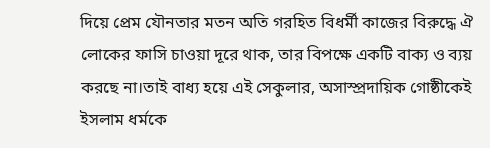দিয়ে প্রেম যৌনতার মতন অতি গরহিত বিধর্মী কাজের বিরুদ্ধে ঐ লোকের ফাসি চাওয়া দূরে থাক, তার বিপক্ষে একটি বাক্য ও ব্যয় করছে না।তাই বাধ্য হয়ে এই সেকুলার, অসাস্প্রদায়িক গোষ্ঠীকেই ইসলাম ধর্মকে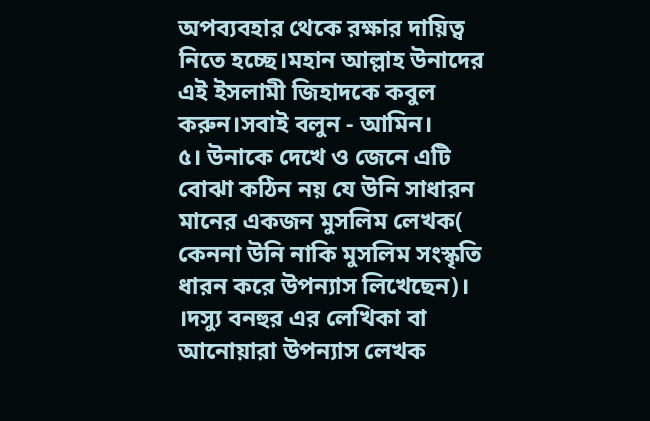অপব্যবহার থেকে রক্ষার দায়িত্ব নিতে হচ্ছে।মহান আল্লাহ উনাদের এই ইসলামী জিহাদকে কবুল  করুন।সবাই বলুন - আমিন।
৫। উনাকে দেখে ও জেনে এটি বোঝা কঠিন নয় যে উনি সাধারন মানের একজন মুসলিম লেখক( কেননা উনি নাকি মুসলিম সংস্কৃতি ধারন করে উপন্যাস লিখেছেন)। ।দস্যু বনহুর এর লেখিকা বা আনোয়ারা উপন্যাস লেখক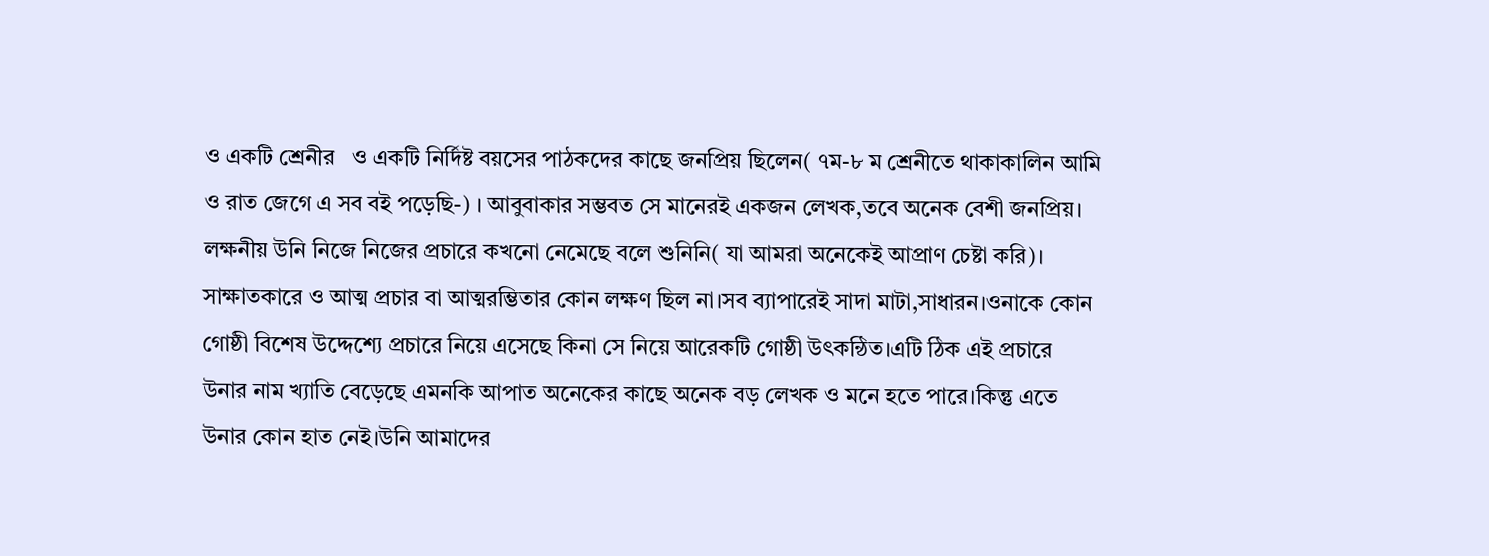ও একটি শ্রেনীর   ও একটি নির্দিষ্ট বয়সের পাঠকদের কাছে জনপ্রিয় ছিলেন( ৭ম-৮ ম শ্রেনীতে থাকাকালিন আমি ও রাত জেগে এ সব বই পড়েছি-) । আবুবাকার সম্ভবত সে মানেরই একজন লেখক,তবে অনেক বেশী জনপ্রিয়। লক্ষনীয় উনি নিজে নিজের প্রচারে কখনো নেমেছে বলে শুনিনি( যা আমরা অনেকেই আপ্রাণ চেষ্টা করি)। সাক্ষাতকারে ও আত্ম প্রচার বা আত্মরম্ভিতার কোন লক্ষণ ছিল না।সব ব্যাপারেই সাদা মাটা,সাধারন।ওনাকে কোন গোষ্ঠী বিশেষ উদ্দেশ্যে প্রচারে নিয়ে এসেছে কিনা সে নিয়ে আরেকটি গোষ্ঠী উৎকন্ঠিত।এটি ঠিক এই প্রচারে উনার নাম খ্যাতি বেড়েছে এমনকি আপাত অনেকের কাছে অনেক বড় লেখক ও মনে হতে পারে।কিন্তু এতে উনার কোন হাত নেই।উনি আমাদের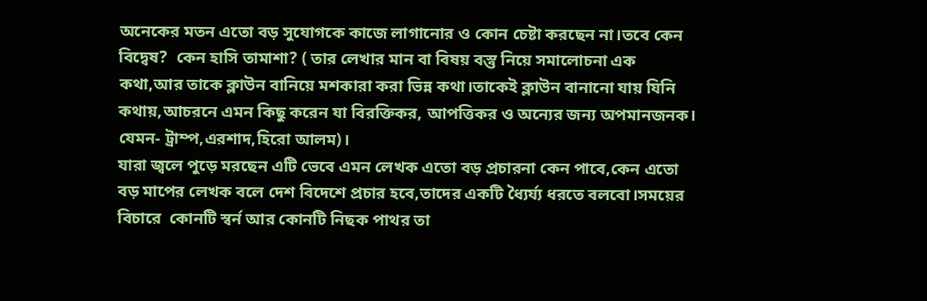অনেকের মতন এতো বড় সুযোগকে কাজে লাগানোর ও কোন চেষ্টা করছেন না।তবে কেন বিদ্বেষ?  কেন হাসি তামাশা? ( তার লেখার মান বা বিষয় বস্তু নিয়ে সমালোচনা এক কথা,আর তাকে ক্লাউন বানিয়ে মশকারা করা ভিন্ন কথা।তাকেই ক্লাউন বানানো যায় যিনি কথায়,আচরনে এমন কিছু করেন যা বিরক্তিকর, আপত্তিকর ও অন্যের জন্য অপমানজনক। যেমন- ট্রাম্প,এরশাদ,হিরো আলম)।
যারা জ্বলে পুড়ে মরছেন এটি ভেবে এমন লেখক এতো বড় প্রচারনা কেন পাবে,কেন এতো বড় মাপের লেখক বলে দেশ বিদেশে প্রচার হবে,তাদের একটি ধ্যৈর্য্য ধরতে বলবো।সময়ের বিচারে  কোনটি স্বর্ন আর কোনটি নিছক পাথর তা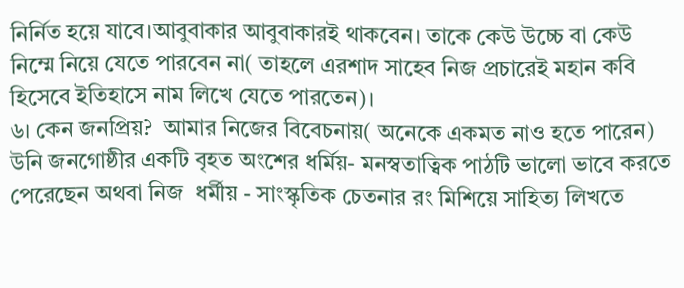নির্নিত হয়ে যাবে।আবুবাকার আবুবাকারই থাকবেন। তাকে কেউ উচ্চে বা কেউ নিম্মে নিয়ে যেতে পারবেন না( তাহলে এরশাদ সাহেব নিজ প্রচারেই মহান কবি হিসেবে ইতিহাসে নাম লিখে যেতে পারতেন)।
৬। কেন জনপ্রিয়?  আমার নিজের বিবেচনায়( অনেকে একমত নাও হতে পারেন) উনি জনগোষ্ঠীর একটি বৃহত অংশের ধর্মিয়- মনস্বতাত্বিক পাঠটি ভালো ভাবে করতে পেরেছেন অথবা নিজ  ধর্মীয় - সাংস্কৃতিক চেতনার রং মিশিয়ে সাহিত্য লিখতে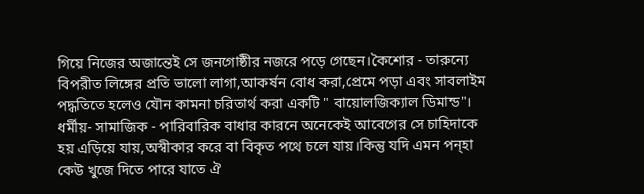গিয়ে নিজের অজান্তেই সে জনগোষ্ঠীর নজরে পড়ে গেছেন।কৈশোর - তারুন্যে বিপরীত লিঙ্গের প্রতি ভালো লাগা,আকর্ষন বোধ করা,প্রেমে পড়া এবং সাবলাইম পদ্ধতিতে হলেও যৌন কামনা চরিতার্থ করা একটি " বায়োলজিক্যাল ডিমান্ড"। ধর্মীয়- সামাজিক - পারিবারিক বাধার কারনে অনেকেই আবেগের সে চাহিদাকে হয় এড়িয়ে যায়,অস্বীকার করে বা বিকৃত পথে চলে যায়।কিন্তু যদি এমন পন্হা কেউ খুজে দিতে পারে যাতে ঐ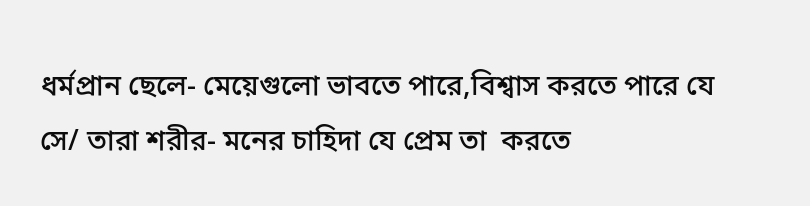ধর্মপ্রান ছেলে- মেয়েগুলো ভাবতে পারে,বিশ্বাস করতে পারে যে সে/ তারা শরীর- মনের চাহিদা যে প্রেম তা  করতে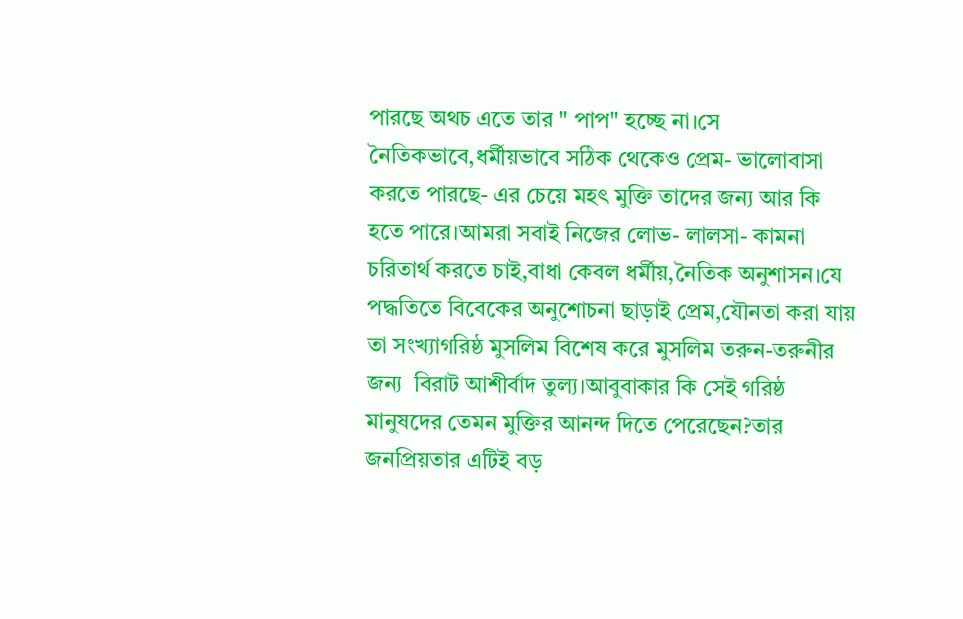পারছে অথচ এতে তার " পাপ" হচ্ছে না।সে নৈতিকভাবে,ধর্মীয়ভাবে সঠিক থেকেও প্রেম- ভালোবাসা করতে পারছে- এর চেয়ে মহৎ মুক্তি তাদের জন্য আর কি হতে পারে।আমরা সবাই নিজের লোভ- লালসা- কামনা চরিতার্থ করতে চাই,বাধা কেবল ধর্মীয়,নৈতিক অনুশাসন।যে পদ্ধতিতে বিবেকের অনুশোচনা ছাড়াই প্রেম,যৌনতা করা যায় তা সংখ্যাগরিষ্ঠ মুসলিম বিশেষ করে মুসলিম তরুন-তরুনীর জন্য  বিরাট আশীর্বাদ তুল্য।আবুবাকার কি সেই গরিষ্ঠ মানুষদের তেমন মুক্তির আনন্দ দিতে পেরেছেন?তার জনপ্রিয়তার এটিই বড়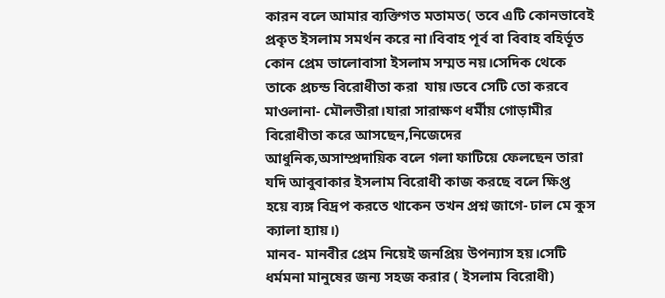কারন বলে আমার ব্যক্তিগত মতামত( তবে এটি কোনভাবেই প্রকৃত ইসলাম সমর্থন করে না।বিবাহ পূর্ব বা বিবাহ বহির্ভূত কোন প্রেম ভালোবাসা ইসলাম সম্মত নয়।সেদিক থেকে তাকে প্রচন্ড বিরোধীতা করা  যায়।ডবে সেটি তো করবে মাওলানা- মৌলভীরা।যারা সারাক্ষণ ধর্মীয় গোড়ামীর বিরোধীতা করে আসছেন,নিজেদের আধুনিক,অসাম্প্রদায়িক বলে গলা ফাটিয়ে ফেলছেন তারা যদি আবুবাকার ইসলাম বিরোধী কাজ করছে বলে ক্ষিপ্ত হয়ে ব্যঙ্গ বিদ্রপ করতে থাকেন তখন প্রশ্ন জাগে- ঢাল মে কুস ক্যালা হ্যায়।)
মানব- মানবীর প্রেম নিয়েই জনপ্রিয় উপন্যাস হয়।সেটি ধর্মমনা মানুষের জন্য সহজ করার ( ইসলাম বিরোধী)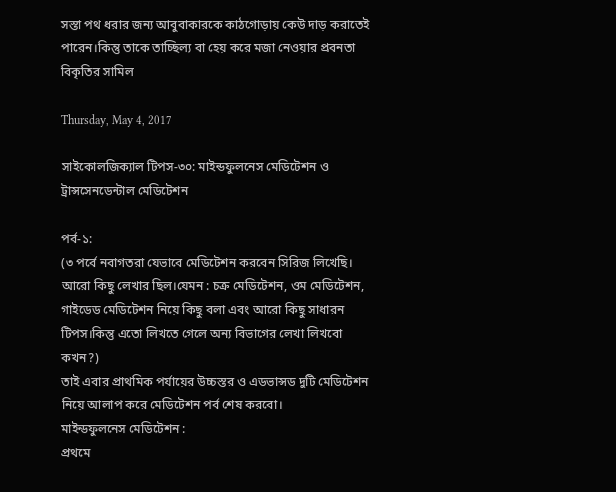সস্তা পথ ধরার জন্য আবুবাকারকে কাঠগোড়ায় কেউ দাড় করাতেই পারেন।কিন্তু তাকে তাচ্ছিল্য বা হেয় করে মজা নেওয়ার প্রবনতা বিকৃতির সামিল

Thursday, May 4, 2017

সাইকোলজিক্যাল টিপস-৩০: মাইন্ডফুলনেস মেডিটেশন ও ট্রান্সসেনডেন্টাল মেডিটেশন

পর্ব-১:
(৩ পর্বে নবাগতরা যেভাবে মেডিটেশন করবেন সিরিজ লিখেছি। আরো কিছু লেখার ছিল।যেমন : চক্র মেডিটেশন, ওম মেডিটেশন, গাইডেড মেডিটেশন নিয়ে কিছু বলা এবং আরো কিছু সাধারন টিপস।কিন্তু এতো লিখতে গেলে অন্য বিভাগের লেখা লিখবো কখন?)
তাই এবার প্রাথমিক পর্যায়ের উচ্চস্তর ও এডভান্সড দুটি মেডিটেশন নিয়ে আলাপ করে মেডিটেশন পর্ব শেষ করবো।
মাইন্ডফুলনেস মেডিটেশন :
প্রথমে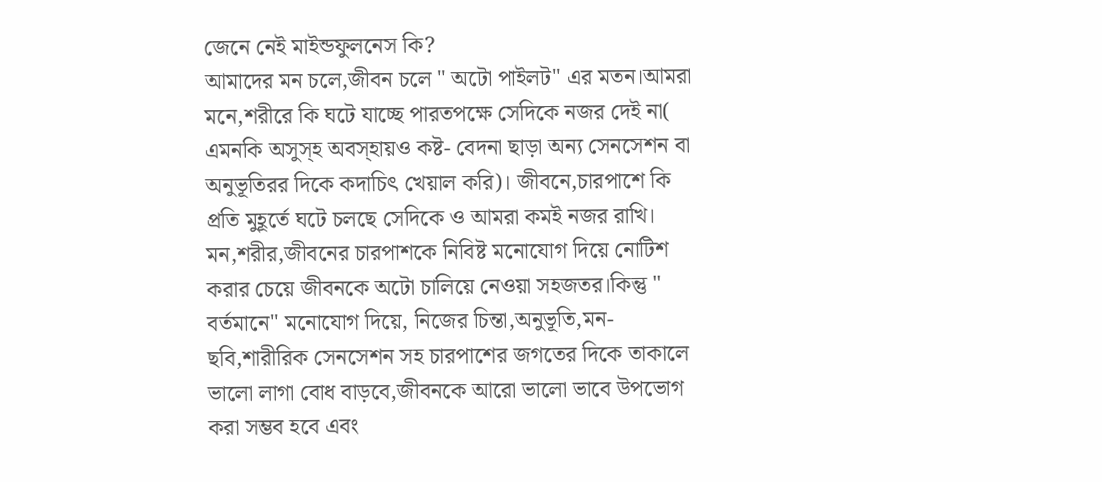জেনে নেই মাইন্ডফুলনেস কি?
আমাদের মন চলে,জীবন চলে " অটো পাইলট" এর মতন।আমরা মনে,শরীরে কি ঘটে যাচ্ছে পারতপক্ষে সেদিকে নজর দেই না( এমনকি অসুস্হ অবস্হায়ও কষ্ট- বেদনা ছাড়া অন্য সেনসেশন বা অনুভূতিরর দিকে কদাচিৎ খেয়াল করি)। জীবনে,চারপাশে কি প্রতি মুহূর্তে ঘটে চলছে সেদিকে ও আমরা কমই নজর রাখি। মন,শরীর,জীবনের চারপাশকে নিবিষ্ট মনোযোগ দিয়ে নোটিশ করার চেয়ে জীবনকে অটো চালিয়ে নেওয়া সহজতর।কিন্তু " বর্তমানে" মনোযোগ দিয়ে, নিজের চিন্তা,অনুভূতি,মন- ছবি,শারীরিক সেনসেশন সহ চারপাশের জগতের দিকে তাকালে ভালো লাগা বোধ বাড়বে,জীবনকে আরো ভালো ভাবে উপভোগ করা সম্ভব হবে এবং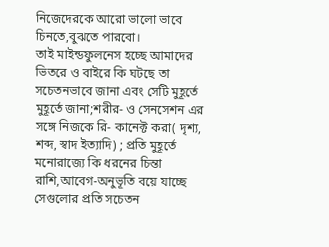নিজেদেরকে আরো ভালো ভাবে চিনতে,বুঝতে পারবো।
তাই মাইন্ডফুলনেস হচ্ছে আমাদের ভিতরে ও বাইরে কি ঘটছে তা সচেতনভাবে জানা এবং সেটি মুহূর্তে   মুহূর্তে জানা;শরীর- ও সেনসেশন এর সঙ্গে নিজকে রি- কানেক্ট করা( দৃশ্য, শব্দ, স্বাদ ইত্যাদি) ; প্রতি মুহূর্তে মনোরাজ্যে কি ধরনের চিন্তা রাশি,আবেগ-অনুভূতি বয়ে যাচ্ছে সেগুলোর প্রতি সচেতন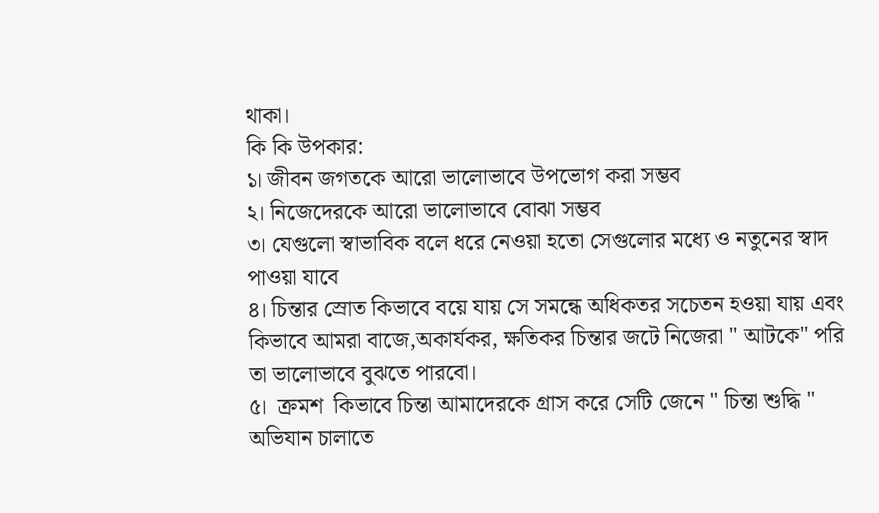থাকা।
কি কি উপকার:
১। জীবন জগতকে আরো ভালোভাবে উপভোগ করা সম্ভব
২। নিজেদেরকে আরো ভালোভাবে বোঝা সম্ভব
৩। যেগুলো স্বাভাবিক বলে ধরে নেওয়া হতো সেগুলোর মধ্যে ও নতুনের স্বাদ পাওয়া যাবে
৪। চিন্তার স্রোত কিভাবে বয়ে যায় সে সমন্ধে অধিকতর সচেতন হওয়া যায় এবং কিভাবে আমরা বাজে,অকার্যকর, ক্ষতিকর চিন্তার জটে নিজেরা " আটকে" পরি তা ভালোভাবে বুঝতে পারবো।
৫।  ক্রমশ  কিভাবে চিন্তা আমাদেরকে গ্রাস করে সেটি জেনে " চিন্তা শুদ্ধি " অভিযান চালাতে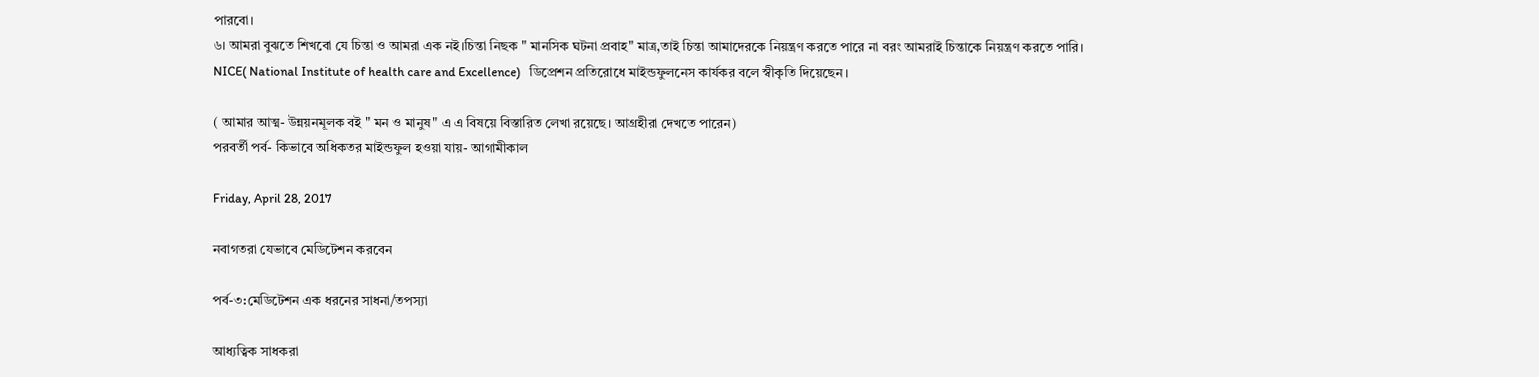পারবো।
৬। আমরা বুঝতে শিখবো যে চিন্তা ও আমরা এক নই।চিন্তা নিছক " মানসিক ঘটনা প্রবাহ" মাত্র,তাই চিন্তা আমাদেরকে নিয়ন্ত্রণ করতে পারে না বরং আমরাই চিন্তাকে নিয়ন্ত্রণ করতে পারি।
NICE( National Institute of health care and Excellence)   ডিপ্রেশন প্রতিরোধে মাইন্ডফুলনেস কার্যকর বলে স্বীকৃতি দিয়েছেন।

( আমার আত্ম- উন্নয়নমূলক বই " মন ও মানুষ" এ এ বিষয়ে বিস্তারিত লেখা রয়েছে। আগ্রহীরা দেখতে পারেন)
পরবর্তী পর্ব- কিভাবে অধিকতর মাইন্ডফুল হওয়া যায়- আগামীকাল

Friday, April 28, 2017

নবাগতরা যেভাবে মেডিটেশন করবেন

পর্ব-৩:মেডিটেশন এক ধরনের সাধনা/তপস্যা

আধ্যত্বিক সাধকরা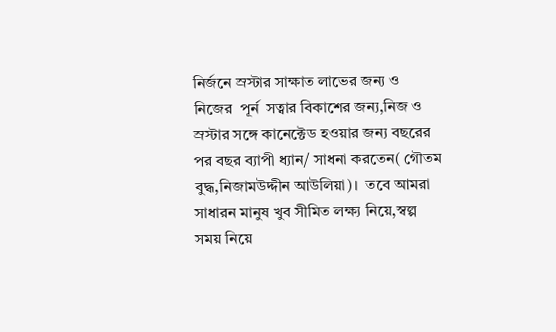নির্জনে স্রস্টার সাক্ষাত লাভের জন্য ও নিজের  পূর্ন  সত্বার বিকাশের জন্য,নিজ ও স্রস্টার সঙ্গে কানেক্টেড হওয়ার জন্য বছরের পর বছর ব্যাপী ধ্যান/ সাধনা করতেন( গৌতম বুদ্ধ,নিজামউদ্দীন আউলিয়া)।  তবে আমরা সাধারন মানুষ খুব সীমিত লক্ষ্য নিয়ে,স্বল্প সময় নিয়ে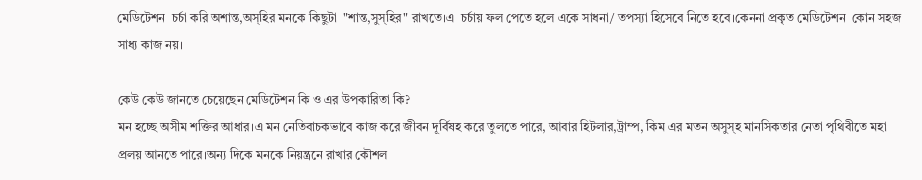মেডিটেশন  চর্চা করি অশান্ত,অস্হির মনকে কিছুটা  "শান্ত,সুস্হির" রাখতে।এ  চর্চায় ফল পেতে হলে একে সাধনা/ তপস্যা হিসেবে নিতে হবে।কেননা প্রকৃত মেডিটেশন  কোন সহজ সাধ্য কাজ নয়।

কেউ কেউ জানতে চেয়েছেন মেডিটেশন কি ও এর উপকারিতা কি?
মন হচ্ছে অসীম শক্তির আধার।এ মন নেতিবাচকভাবে কাজ করে জীবন দূর্বিষহ করে তুলতে পারে, আবার হিটলার,ট্রাম্প, কিম এর মতন অসুস্হ মানসিকতার নেতা পৃথিবীতে মহা প্রলয় আনতে পারে।অন্য দিকে মনকে নিয়ন্ত্রনে রাখার কৌশল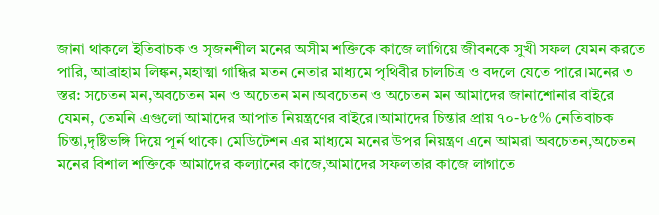জানা থাকলে ইতিবাচক ও সৃজনশীল মনের অসীম শক্তিকে কাজে লাগিয়ে জীবনকে সুখী সফল যেমন করতে পারি, আব্রাহাম লিঙ্কন,মহাত্মা গান্ধির মতন নেতার মাধ্যমে পৃথিবীর চালচিত্র ও বদলে যেতে পারে।মনের ৩ স্তর: সচেতন মন,অবচেতন মন ও অচেতন মন।অবচেতন ও অচেতন মন আমাদের জানাশোনার বাইরে যেমন, তেমনি এগুলো আমাদের আপাত নিয়ন্ত্রণের বাইরে।আমাদের চিন্তার প্রায় ৭০-৮৫% নেতিবাচক চিন্তা,দৃষ্টিভঙ্গি দিয়ে পূর্ন থাকে। মেডিটেশন এর মাধ্যমে মনের উপর নিয়ন্ত্রণ এনে আমরা অবচেতন,অচেতন মনের বিশাল শক্তিকে আমাদের কল্যানের কাজে,আমাদের সফলতার কাজে লাগাতে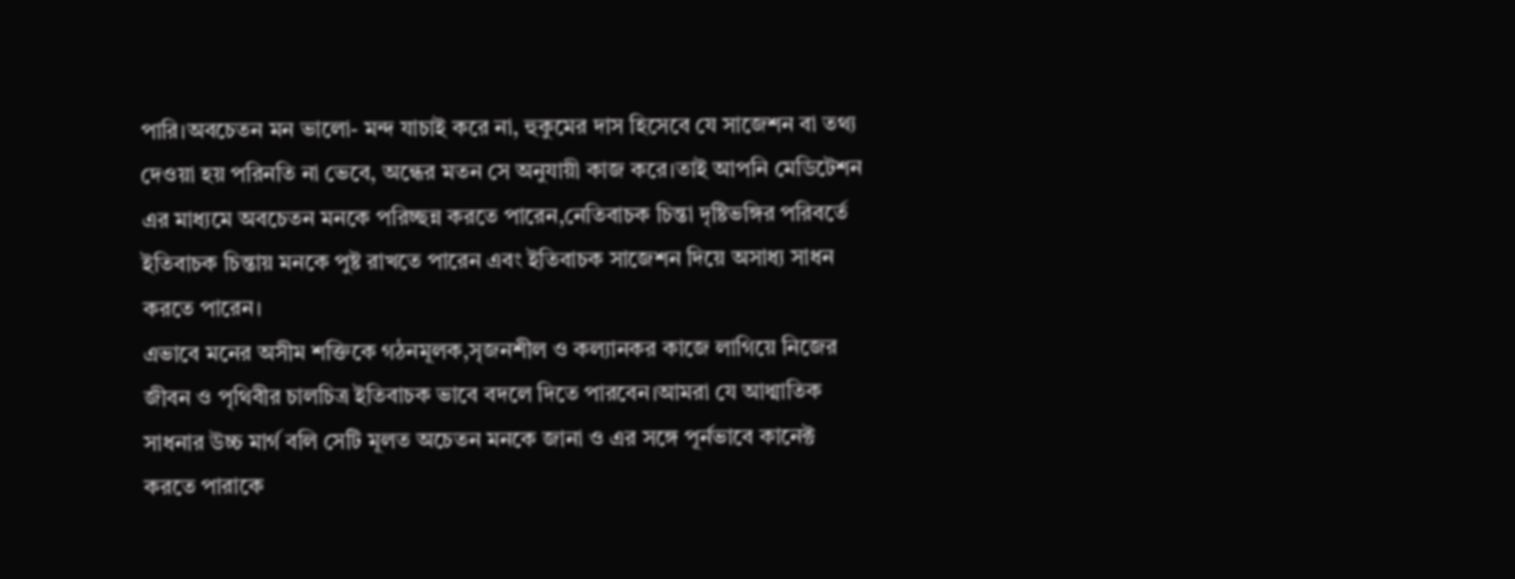পারি।অবচেতন মন ভালো- মন্দ যাচাই করে না, হুকুমের দাস হিসেবে যে সাজেশন বা তথ্য দেওয়া হয় পরিনতি না ভেবে, অন্ধের মতন সে অনুযায়ী কাজ করে।তাই আপনি মেডিটেশন এর মাধ্যমে অবচেতন মনকে পরিচ্ছন্ন করতে পারেন,নেতিবাচক চিন্তা দৃষ্টিভঙ্গির পরিবর্তে ইতিবাচক চিন্তায় মনকে পুষ্ট রাখতে পারেন এবং ইতিবাচক সাজেশন দিয়ে অসাধ্য সাধন করতে পারেন।
এভাবে মনের অসীম শক্তিকে গঠনমূলক,সৃজনশীল ও কল্যানকর কাজে লাগিয়ে নিজের জীবন ও পৃথিবীর চালচিত্র ইতিবাচক ভাবে বদলে দিতে পারবেন।আমরা যে আধ্মাতিক সাধনার উচ্চ মার্গ বলি সেটি মূলত অচেতন মনকে জানা ও এর সঙ্গে পূর্নভাবে কানেক্ট করতে পারাকে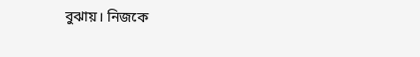বুঝায়। নিজকে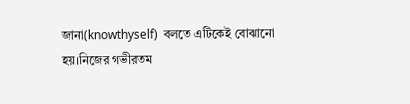জানা(knowthyself)  বলতে এটিকেই বোঝানো হয়।নিজের গভীরতম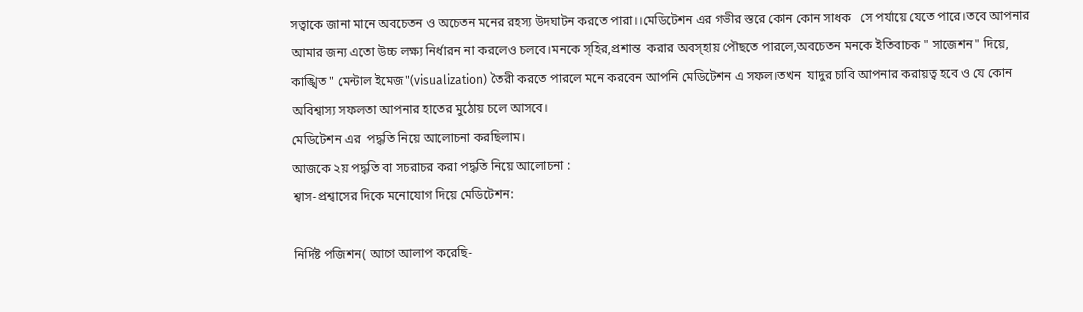সত্বাকে জানা মানে অবচেতন ও অচেতন মনের রহস্য উদঘাটন করতে পারা।।মেডিটেশন এর গভীর স্তরে কোন কোন সাধক   সে পর্যায়ে যেতে পারে।তবে আপনার আমার জন্য এতো উচ্চ লক্ষ্য নির্ধারন না করলেও চলবে।মনকে স্হির,প্রশান্ত  করার অবস্হায় পৌছতে পারলে,অবচেতন মনকে ইতিবাচক " সাজেশন" দিয়ে,  কাঙ্খিত " মেন্টাল ইমেজ"(visualization) তৈরী করতে পারলে মনে করবেন আপনি মেডিটেশন এ সফল।তখন  যাদুর চাবি আপনার করায়ত্ব হবে ও যে কোন অবিশ্বাস্য সফলতা আপনার হাতের মুঠোয় চলে আসবে।
মেডিটেশন এর  পদ্ধতি নিয়ে আলোচনা করছিলাম।
আজকে ২য় পদ্ধতি বা সচরাচর করা পদ্ধতি নিয়ে আলোচনা :
শ্বাস-প্রশ্বাসের দিকে মনোযোগ দিয়ে মেডিটেশন:

নির্দিষ্ট পজিশন( আগে আলাপ করেছি-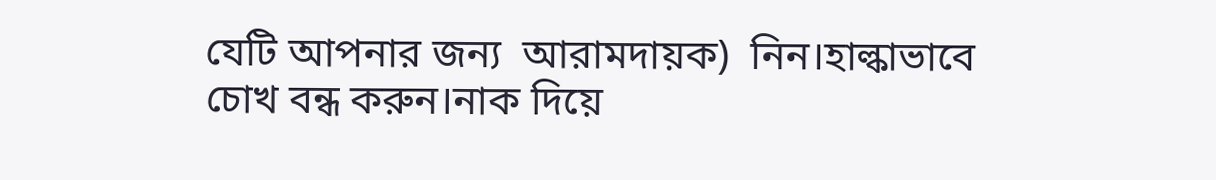যেটি আপনার জন্য  আরামদায়ক)  নিন।হাল্কাভাবে চোখ বন্ধ করুন।নাক দিয়ে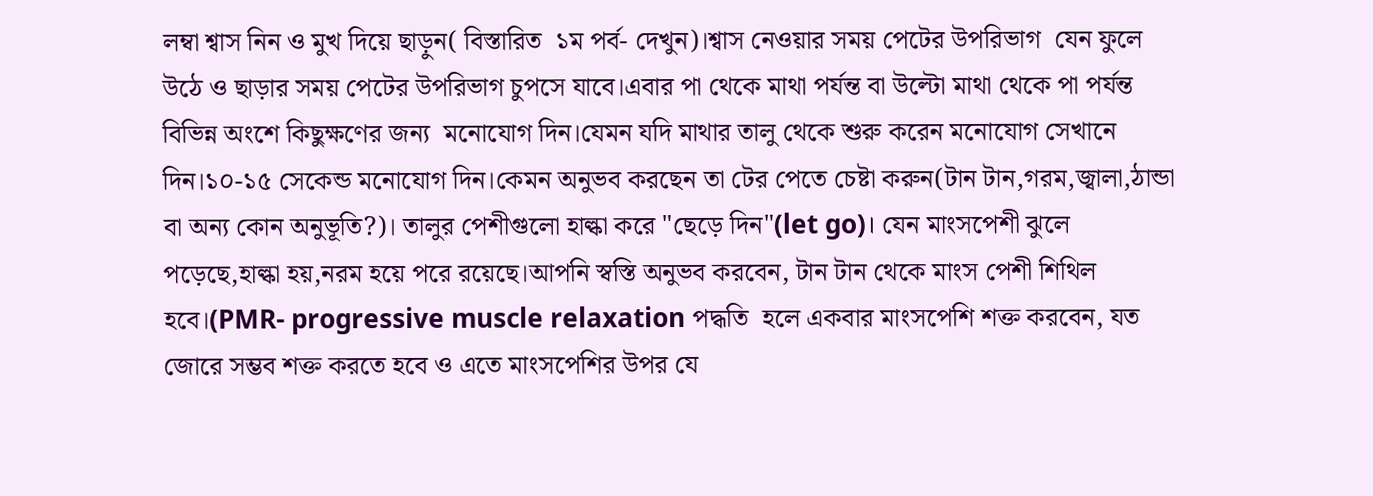লম্বা শ্বাস নিন ও মুখ দিয়ে ছাড়ুন( বিস্তারিত  ১ম পর্ব- দেখুন)।শ্বাস নেওয়ার সময় পেটের উপরিভাগ  যেন ফুলে উঠে ও ছাড়ার সময় পেটের উপরিভাগ চুপসে যাবে।এবার পা থেকে মাথা পর্যন্ত বা উল্টো মাথা থেকে পা পর্যন্ত বিভিন্ন অংশে কিছুক্ষণের জন্য  মনোযোগ দিন।যেমন যদি মাথার তালু থেকে শুরু করেন মনোযোগ সেখানে দিন।১০-১৫ সেকেন্ড মনোযোগ দিন।কেমন অনুভব করছেন তা টের পেতে চেষ্টা করুন(টান টান,গরম,জ্বালা,ঠান্ডা বা অন্য কোন অনুভূতি?)। তালুর পেশীগুলো হাল্কা করে "ছেড়ে দিন"(let go)। যেন মাংসপেশী ঝুলে পড়েছে,হাল্কা হয়,নরম হয়ে পরে রয়েছে।আপনি স্বস্তি অনুভব করবেন, টান টান থেকে মাংস পেশী শিথিল হবে।(PMR- progressive muscle relaxation পদ্ধতি  হলে একবার মাংসপেশি শক্ত করবেন, যত জোরে সম্ভব শক্ত করতে হবে ও এতে মাংসপেশির উপর যে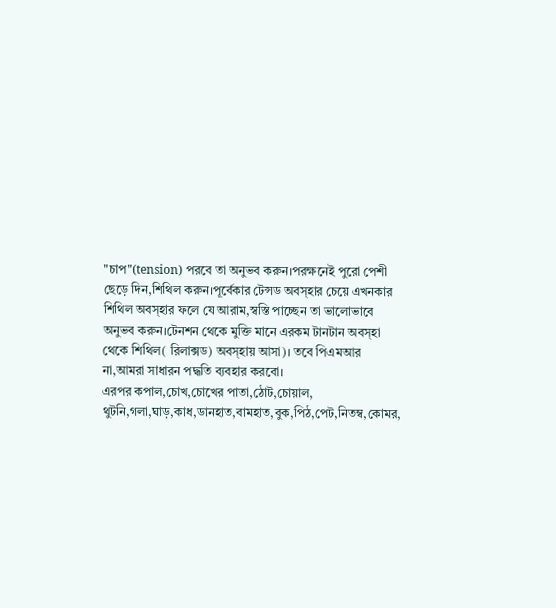"চাপ"(tension) পরবে তা অনুভব করুন।পরক্ষনেই পুরো পেশী ছেড়ে দিন,শিথিল করুন।পূর্বেকার টেন্সড অবস্হার চেয়ে এখনকার শিথিল অবস্হার ফলে যে আরাম,স্বস্তি পাচ্ছেন তা ভালোভাবে অনুভব করুন।টেনশন থেকে মুক্তি মানে এরকম টানটান অবস্হা থেকে শিথিল( রিলাক্সড) অবস্হায় আসা)। তবে পিএমআর না,আমরা সাধারন পদ্ধতি ব্যবহার করবো।
এরপর কপাল,চোখ,চোখের পাতা,ঠোট,চোয়াল, থুটনি,গলা,ঘাড়,কাধ,ডানহাত,বামহাত,বুক,পিঠ,পেট,নিতম্ব,কোমর,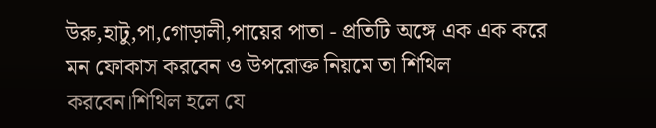উরু,হাটু,পা,গোড়ালী,পায়ের পাতা - প্রতিটি অঙ্গে এক এক করে মন ফোকাস করবেন ও উপরোক্ত নিয়মে তা শিথিল করবেন।শিথিল হলে যে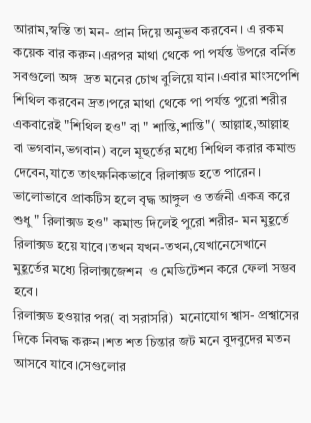আরাম,স্বস্তি তা মন- প্রান দিয়ে অনুভব করবেন। এ রকম কয়েক বার করুন।এরপর মাথা থেকে পা পর্যন্ত উপরে বর্নিত সবগুলো অঙ্গ  দ্রত মনের চোখ বুলিয়ে যান।এবার মাংসপেশি শিথিল করবেন দ্রত।পরে মাথা থেকে পা পর্যন্ত পুরো শরীর একবারেই "শিথিল হও" বা " শান্তি,শান্তি"( আল্লাহ,আল্লাহ বা ভগবান,ভগবান) বলে মূহুর্তের মধ্যে শিথিল করার কমান্ড দেবেন,যাতে তাৎক্ষনিকভাবে রিলাক্সড হতে পারেন। ভালোভাবে প্রাকটিস হলে বৃদ্ধ আঙ্গুল ও তর্জনী একত্র করে শুধু " রিলাক্সড হও" কমান্ড দিলেই পুরো শরীর- মন মুহূর্তে রিলাক্সড হয়ে যাবে।তখন যখন-তখন,যেখানেসেখানে  মুহূর্তের মধ্যে রিলাক্সজেশন  ও মেডিটেশন করে ফেলা সম্ভব হবে।
রিলাক্সড হওয়ার পর( বা সরাসরি)  মনোযোগ শ্বাস- প্রশ্বাসের দিকে নিবদ্ধ করুন।শত শত চিন্তার জট মনে বুদবুদের মতন আসবে যাবে।সেগুলোর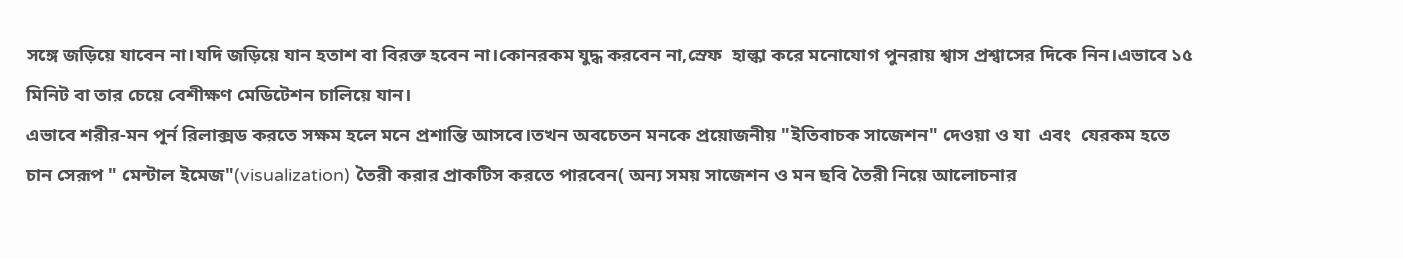সঙ্গে জড়িয়ে যাবেন না।যদি জড়িয়ে যান হতাশ বা বিরক্ত হবেন না।কোনরকম যুদ্ধ করবেন না,স্রেফ  হাল্কা করে মনোযোগ পুনরায় শ্বাস প্রশ্বাসের দিকে নিন।এভাবে ১৫ মিনিট বা তার চেয়ে বেশীক্ষণ মেডিটেশন চালিয়ে যান।
এভাবে শরীর-মন পূর্ন রিলাক্সড করতে সক্ষম হলে মনে প্রশান্তি আসবে।তখন অবচেতন মনকে প্রয়োজনীয় "ইতিবাচক সাজেশন" দেওয়া ও যা  এবং  যেরকম হতে চান সেরূপ " মেন্টাল ইমেজ"(visualization) তৈরী করার প্রাকটিস করতে পারবেন( অন্য সময় সাজেশন ও মন ছবি তৈরী নিয়ে আলোচনার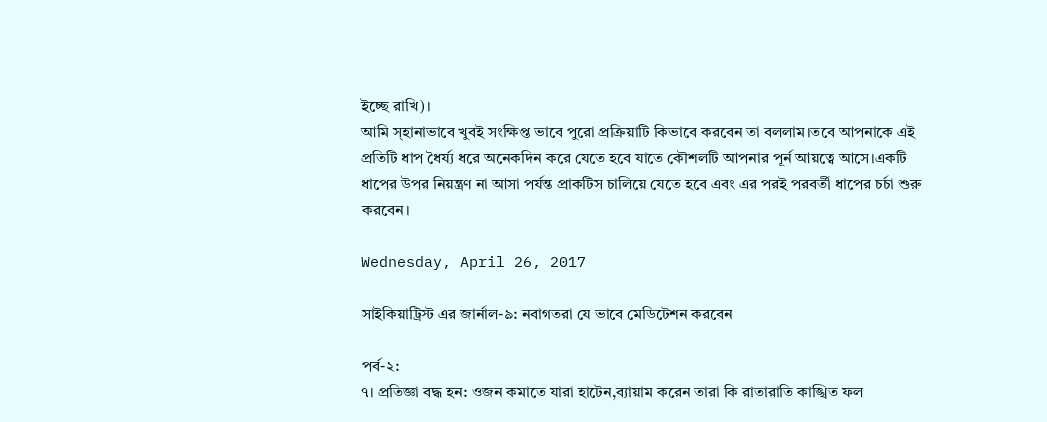ইচ্ছে রাখি)।
আমি স্হানাভাবে খুবই সংক্ষিপ্ত ভাবে পুরো প্রক্রিয়াটি কিভাবে করবেন তা বললাম।তবে আপনাকে এই প্রতিটি ধাপ ধৈর্য্য ধরে অনেকদিন করে যেতে হবে যাতে কৌশলটি আপনার পূর্ন আয়ত্বে আসে।একটি ধাপের উপর নিয়ন্ত্রণ না আসা পর্যন্ত প্রাকটিস চালিয়ে যেতে হবে এবং এর পরই পরবর্তী ধাপের চর্চা শুরু করবেন।

Wednesday, April 26, 2017

সাইকিয়াট্রিস্ট এর জার্নাল-৯: নবাগতরা যে ভাবে মেডিটেশন করবেন

পর্ব-২:
৭। প্রতিজ্ঞা বদ্ধ হন: ওজন কমাতে যারা হাটেন,ব্যায়াম করেন তারা কি রাতারাতি কাঙ্খিত ফল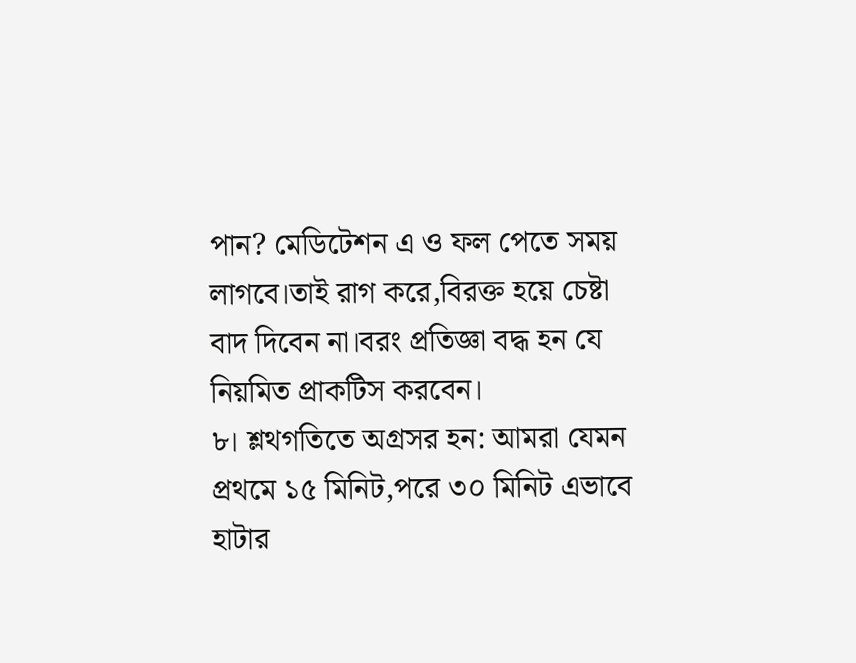পান? মেডিটেশন এ ও ফল পেতে সময় লাগবে।তাই রাগ করে,বিরক্ত হয়ে চেষ্টা বাদ দিবেন না।বরং প্রতিজ্ঞা বদ্ধ হন যে নিয়মিত প্রাকটিস করবেন।
৮। শ্লথগতিতে অগ্রসর হন: আমরা যেমন প্রথমে ১৫ মিনিট,পরে ৩০ মিনিট এভাবে হাটার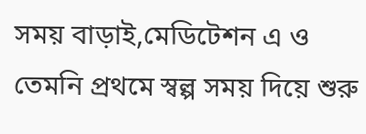সময় বাড়াই,মেডিটেশন এ ও তেমনি প্রথমে স্বল্প সময় দিয়ে শুরু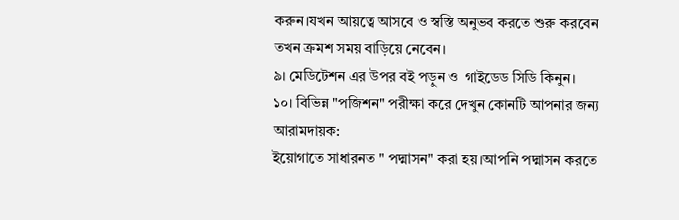করুন।যখন আয়ত্বে আসবে ও স্বস্তি অনুভব করতে শুরু করবেন তখন ক্রমশ সময় বাড়িয়ে নেবেন।
৯। মেডিটেশন এর উপর বই পড়ুন ও  গাইডেড সিডি কিনুন।
১০। বিভিন্ন "পজিশন" পরীক্ষা করে দেখুন কোনটি আপনার জন্য আরামদায়ক:
ইয়োগাতে সাধারনত " পদ্মাসন" করা হয়।আপনি পদ্মাসন করতে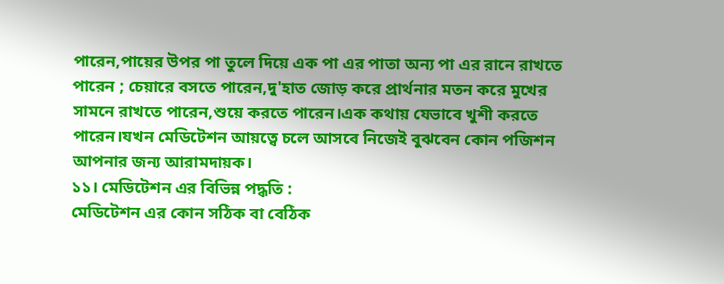পারেন,পায়ের উপর পা তুলে দিয়ে এক পা এর পাতা অন্য পা এর রানে রাখতে পারেন ; চেয়ারে বসতে পারেন,দু'হাত জোড় করে প্রার্থনার মতন করে মুখের সামনে রাখতে পারেন,শুয়ে করতে পারেন।এক কথায় যেভাবে খুশী করতে পারেন।যখন মেডিটেশন আয়ত্বে চলে আসবে নিজেই বুঝবেন কোন পজিশন আপনার জন্য আরামদায়ক।
১১। মেডিটেশন এর বিভিন্ন পদ্ধতি :
মেডিটেশন এর কোন সঠিক বা বেঠিক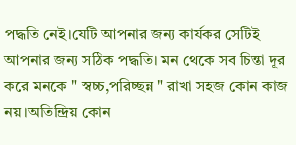পদ্ধতি নেই।যেটি আপনার জন্য কার্যকর সেটিই আপনার জন্য সঠিক পদ্ধতি। মন থেকে সব চিন্তা দূর করে মনকে " স্বচ্চ,পরিচ্ছন্ন " রাখা সহজ কোন কাজ নয়।অতিন্দ্রিয় কোন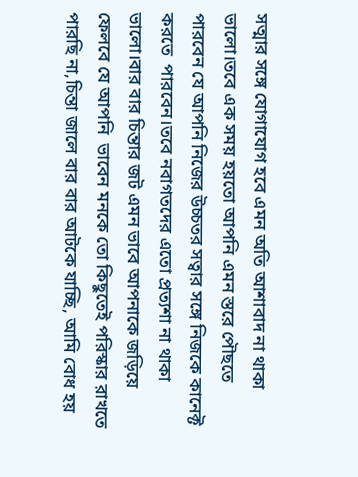সত্মার সঙ্গে যোগাযোগ হবে এমন অতি আশাবাদ না থাকা ভালো।তবে এক সময় হয়তো আপনি এমন স্তরে পৌছতে পারবেন যে আপনি নিজের উচ্চতর সত্বার সঙ্গে নিজকে কানেক্ট করতে  পারবেন।তবে নবাগতদের এতো প্রত্যশা না থাকা ভালো।বার বার চিন্তার জট এমন ভাবে আপনাকে জড়িয়ে ফেলবে যে আপনি  ভাবেন মনকে তো কিছুতেই পরিস্কার রাখতে পারছি না,চিন্তা জালে বার বার আটকে যাচ্ছি, আমি বোধ হয়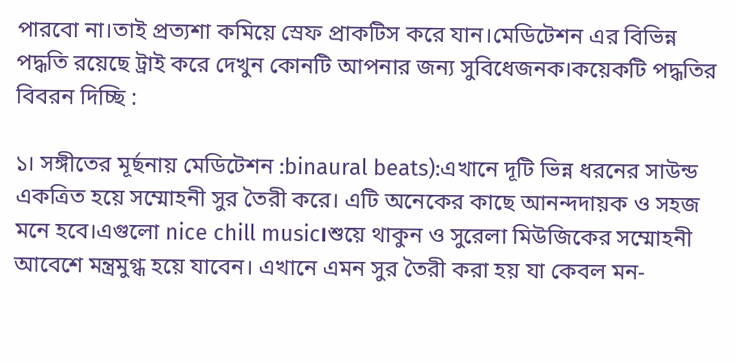পারবো না।তাই প্রত্যশা কমিয়ে স্রেফ প্রাকটিস করে যান।মেডিটেশন এর বিভিন্ন পদ্ধতি রয়েছে ট্রাই করে দেখুন কোনটি আপনার জন্য সুবিধেজনক।কয়েকটি পদ্ধতির বিবরন দিচ্ছি :

১। সঙ্গীতের মূর্ছনায় মেডিটেশন :binaural beats):এখানে দূটি ভিন্ন ধরনের সাউন্ড একত্রিত হয়ে সম্মোহনী সুর তৈরী করে। এটি অনেকের কাছে আনন্দদায়ক ও সহজ মনে হবে।এগুলো nice chill music।শুয়ে থাকুন ও সুরেলা মিউজিকের সম্মোহনী আবেশে মন্ত্রমুগ্ধ হয়ে যাবেন। এখানে এমন সুর তৈরী করা হয় যা কেবল মন-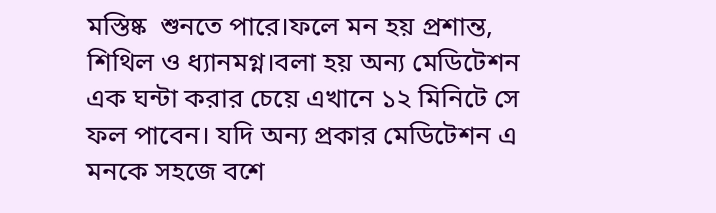মস্তিষ্ক  শুনতে পারে।ফলে মন হয় প্রশান্ত, শিথিল ও ধ্যানমগ্ন।বলা হয় অন্য মেডিটেশন  এক ঘন্টা করার চেয়ে এখানে ১২ মিনিটে সে ফল পাবেন। যদি অন্য প্রকার মেডিটেশন এ মনকে সহজে বশে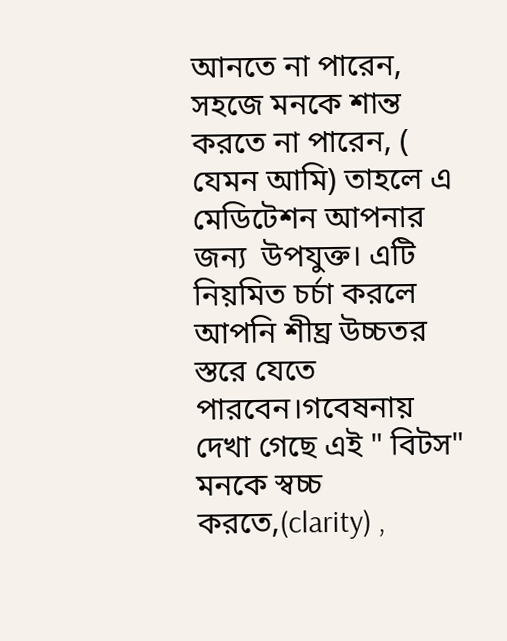আনতে না পারেন, সহজে মনকে শান্ত করতে না পারেন, ( যেমন আমি) তাহলে এ মেডিটেশন আপনার জন্য  উপযুক্ত। এটি নিয়মিত চর্চা করলে আপনি শীঘ্র উচ্চতর স্তরে যেতে পারবেন।গবেষনায় দেখা গেছে এই " বিটস"  মনকে স্বচ্চ করতে,(clarity) ,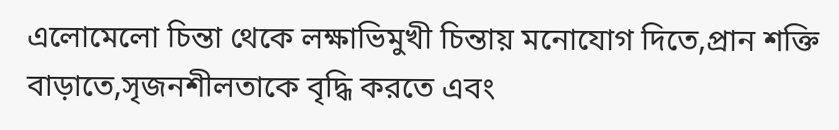এলোমেলো চিন্তা থেকে লক্ষাভিমুখী চিন্তায় মনোযোগ দিতে,প্রান শক্তি বাড়াতে,সৃজনশীলতাকে বৃদ্ধি করতে এবং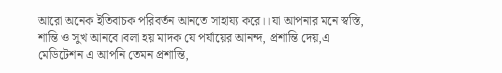আরো অনেক ইতিবাচক পরিবর্তন আনতে সাহায্য করে।।যা আপনার মনে স্বস্তি, শান্তি ও সুখ আনবে।বলা হয় মাদক যে পর্যায়ের আনন্দ, প্রশান্তি দেয়,এ মেডিটেশন এ আপনি তেমন প্রশান্তি,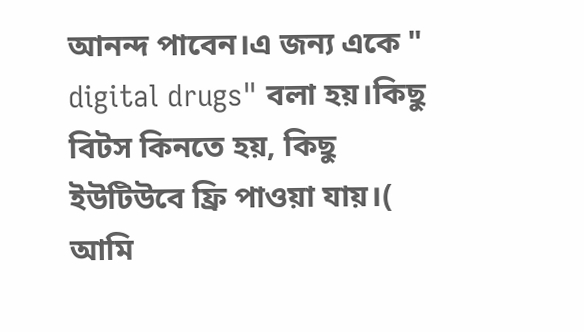আনন্দ পাবেন।এ জন্য একে " digital drugs" বলা হয়।কিছু বিটস কিনতে হয়, কিছু ইউটিউবে ফ্রি পাওয়া যায়।( আমি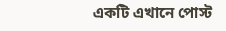একটি এখানে পোস্ট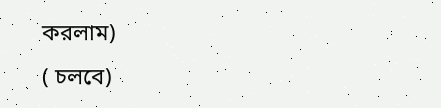করলাম)
( চলবে)